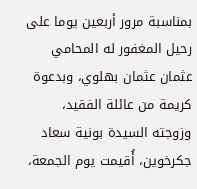بمناسبة مرور أربعين يوما على رحيل المغفور له المحامي عثمان عثمان بهلوي، وبدعوة كريمة من عائلة الفقيد، وزوجته السيدة بونية سعاد جكرخوين، أُقيمت يوم الجمعة،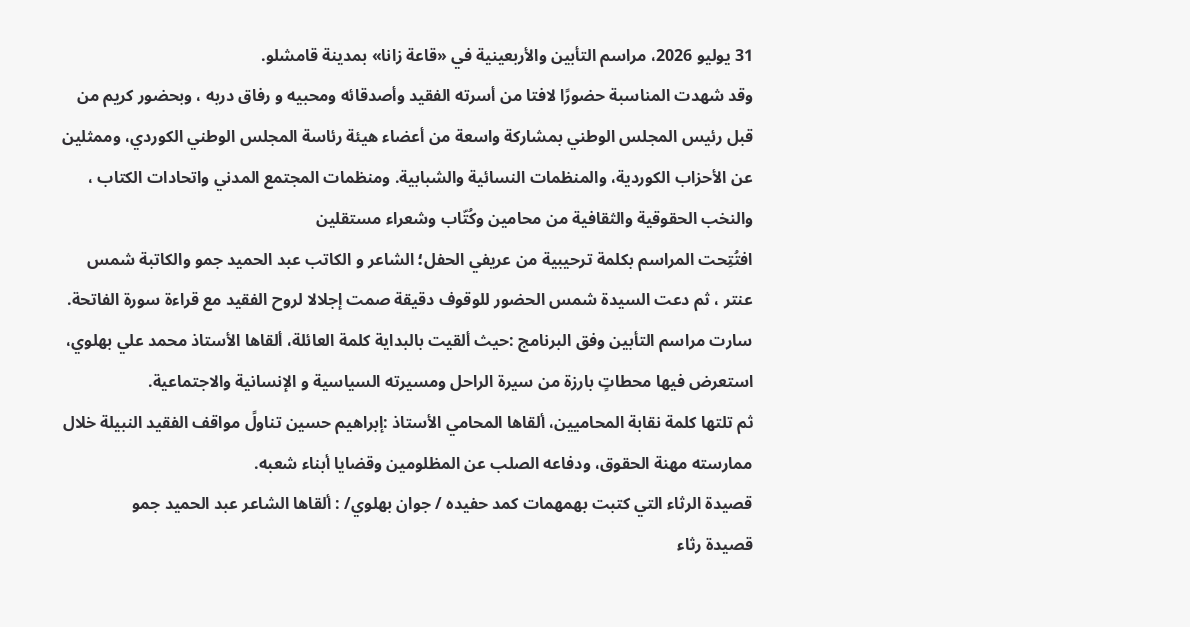31 يوليو 2026، مراسم التأبين والأربعينية في «قاعة زانا» بمدينة قامشلو.
وقد شهدت المناسبة حضورًا لافتا من أسرته الفقيد وأصدقائه ومحبيه و رفاق دربه ، وبحضور كريم من قبل رئيس المجلس الوطني بمشاركة واسعة من أعضاء هيئة رئاسة المجلس الوطني الكوردي، وممثلين عن الأحزاب الكوردية، والمنظمات النسائية والشبابية. ومنظمات المجتمع المدني واتحادات الكتاب ، والنخب الحقوقية والثقافية من محامين وكُتّاب وشعراء مستقلين
افتُتِحت المراسم بكلمة ترحيبية من عريفي الحفل؛ الشاعر و الكاتب عبد الحميد جمو والكاتبة شمس عنتر ، ثم دعت السيدة شمس الحضور للوقوف دقيقة صمت إجلالا لروح الفقيد مع قراءة سورة الفاتحة.
سارت مراسم التأبين وفق البرنامج :حيث ألقيت بالبداية كلمة العائلة، ألقاها الأستاذ محمد علي بهلوي، استعرض فيها محطاتٍ بارزة من سيرة الراحل ومسيرته السياسية و الإنسانية والاجتماعية.
ثم تلتها كلمة نقابة المحاميين، ألقاها المحامي الأستاذ :إبراهيم حسين تناولً مواقف الفقيد النبيلة خلال ممارسته مهنة الحقوق، ودفاعه الصلب عن المظلومين وقضايا أبناء شعبه.
قصيدة الرثاء التي كتبت بهمهمات كمد حفيده / جوان بهلوي/ : ألقاها الشاعر عبد الحميد جمو
قصيدة رثاء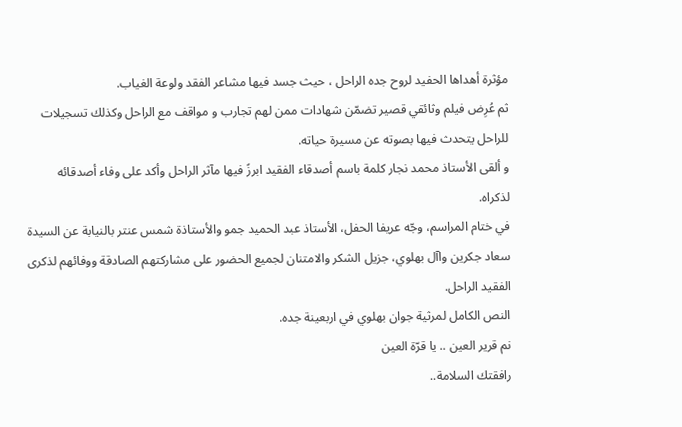مؤثرة أهداها الحفيد لروح جده الراحل ، حيث جسد فيها مشاعر الفقد ولوعة الغياب.
ثم عُرِض فيلم وثائقي قصير تضمّن شهادات ممن لهم تجارب و مواقف مع الراحل وكذلك تسجيلات للراحل يتحدث فيها بصوته عن مسيرة حياته.
و ألقى الأستاذ محمد نجار كلمة باسم أصدقاء الفقيد ابرزً فيها مآثر الراحل وأكد على وفاء أصدقائه لذكراه.
في ختام المراسم، وجّه عريفا الحفل، الأستاذ عبد الحميد جمو والأستاذة شمس عنتر بالنيابة عن السيدة سعاد جكرين واآل بهلوي، جزيل الشكر والامتنان لجميع الحضور على مشاركتهم الصادقة ووفائهم لذكرى الفقيد الراحل.
النص الكامل لمرثية جوان بهلوي في اربعينة جده.
نم قرير العين .. يا قرّة العين
رافقتك السلامة..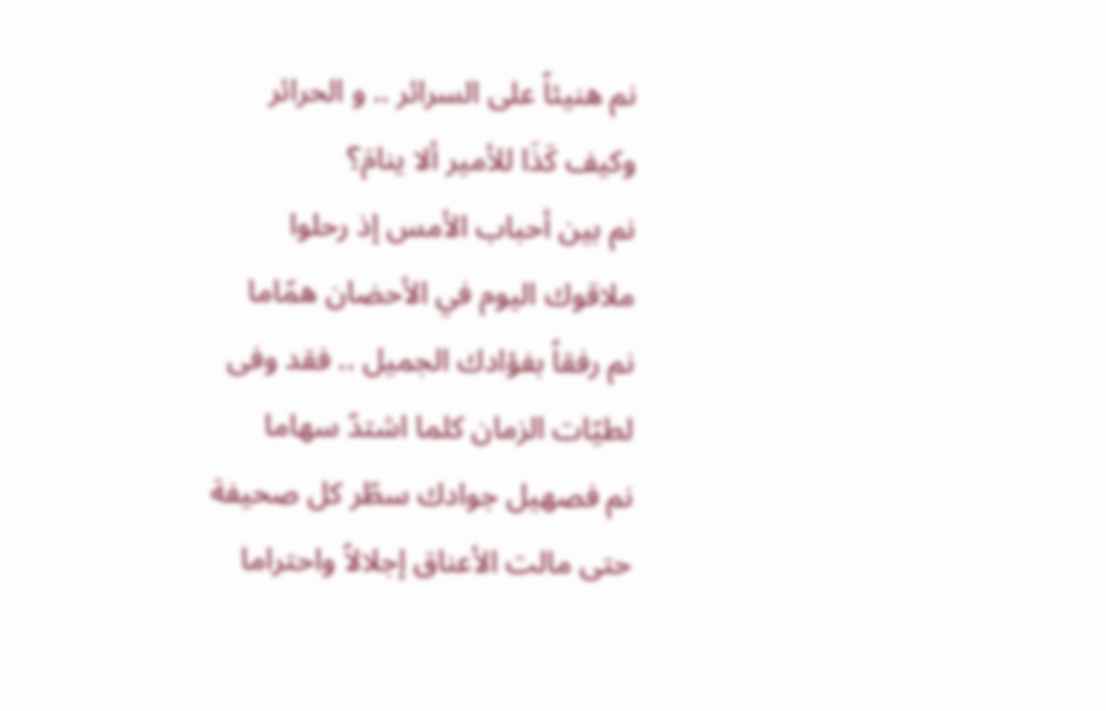نم هنيئاً على السرائر .. و الحرائر
وكيف كَذَا للأمير ألا ينامَ؟
نم بين أحباب الأمس إذ رحلوا
ملاقوك اليوم في الأحضان همّاما
نم رفقاً بفؤادك الجميل .. فقد وفى
لطيّات الزمان كلما اشتدّ سهاما
نم فصهيل جوادك سطّر كل صحيفة
حتى مالت الأعناق إجلالاً واحتراما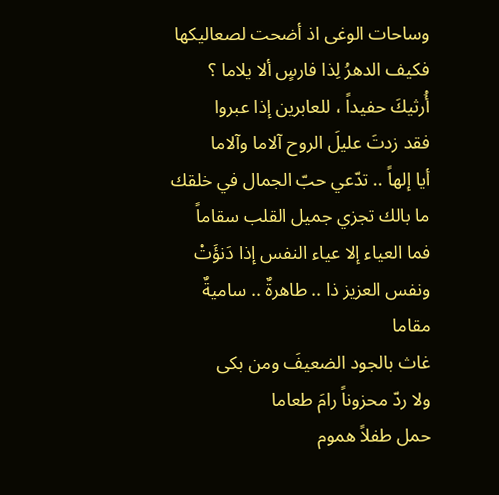وساحات الوغى اذ أضحت لصعاليكها
فكيف الدهرُ لِذا فارسٍ ألا يلاما ؟
أُرثيكَ حفيداً ، للعابرين إذا عبروا
فقد زدتَ عليلَ الروح آلاما وآلاما
أيا إلهاً .. تدّعي حبّ الجمال في خلقك
ما بالك تجزي جميل القلب سقاماً
فما العياء إلا عياء النفس إذا دَنؤَتْ
ونفس العزيز ذا .. طاهرةٌ .. ساميةٌ مقاما
غاث بالجود الضعيفَ ومن بكى
ولا ردّ محزوناً رامَ طعاما
حمل طفلاً هموم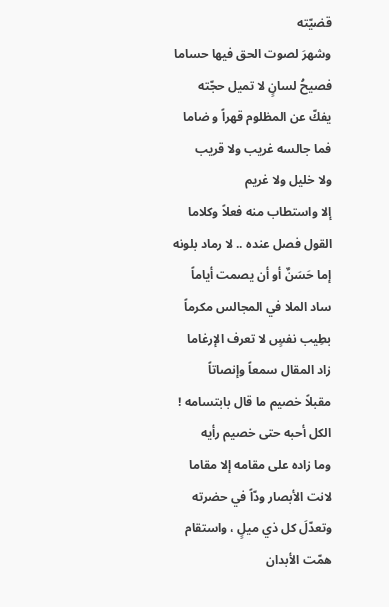قضيّته
وشهرَ لصوت الحق فيها حساما
فصيحُ لسانٍ لا تميل حجّته
يفكّ عن المظلوم قهراً و ضاما
فما جالسه غريب ولا قريب
ولا خليل ولا غريم
إلا واستطاب منه فعلاً وكلاما
القول فصل عنده .. لا رماد بلونه
إما حَسَنٌ أو أن يصمت أياماً
ساد الملا في المجالس مكرماً
بطِيب نفسٍ لا تعرف الإرغاما
زاد المقال سمعاً وإنصاتاً
مقبلاً خصيم ما قال بابتسامه !
الكل أحبه حتى خصيم رأيه
وما زاده على مقامه إلا مقاما
لانت الأبصار ودّاً في حضرته
وتعدّلَ كل ذي ميلٍ ، واستقام
همّت الأبدان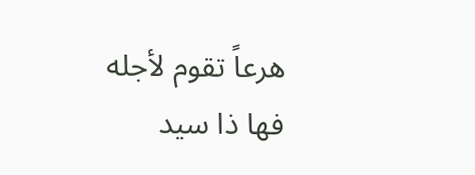هرعاً تقوم لأجله
فها ذا سيد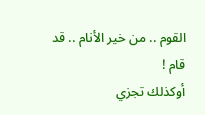القوم .. من خير الأنام .. قد قام !
أوكذلك تجزي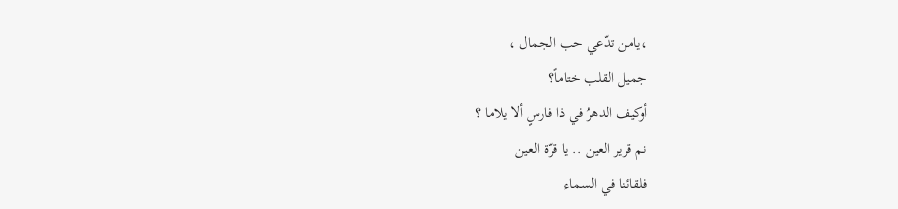،يامن تدّعي حب الجمال ،
جميل القلب ختاماً؟
أوكيف الدهرُ في ذا فارسٍ ألا يلاما ؟
نم قرير العين .. يا قرّة العين
فلقائنا في السماء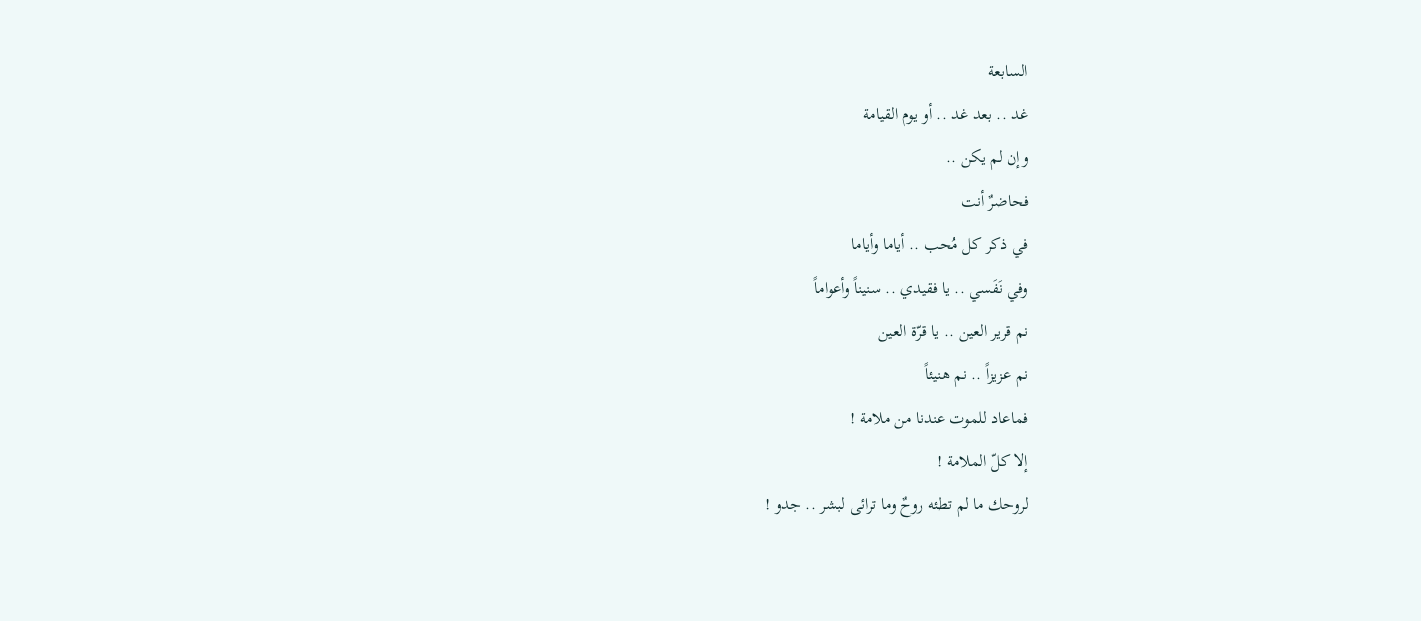السابعة
غد .. بعد غد .. أو يوم القيامة
وإن لم يكن ..
فحاضرٌ أنت
في ذكر كل مُحب .. أياما وأياما
وفي نَفَسي .. يا فقيدي .. سنيناً وأعواماً
نم قرير العين .. يا قرّة العين
نم عزيزاً .. نم هنيئاً
فماعاد للموت عندنا من ملامة !
إلا كلّ الملامة !
لروحك ما لم تطئه روحٌ وما ترائى لبشر .. جدو !